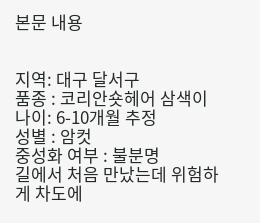본문 내용


지역: 대구 달서구
품종 : 코리안숏헤어 삼색이
나이: 6-10개월 추정
성별 : 암컷
중성화 여부 : 불분명
길에서 처음 만났는데 위험하게 차도에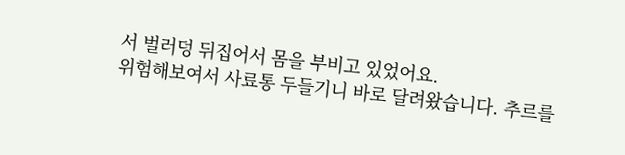서 벌러덩 뒤집어서 몸을 부비고 있었어요.
위험해보여서 사료통 두들기니 바로 달려왔습니다. 추르를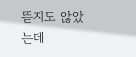뜯지도 않았는데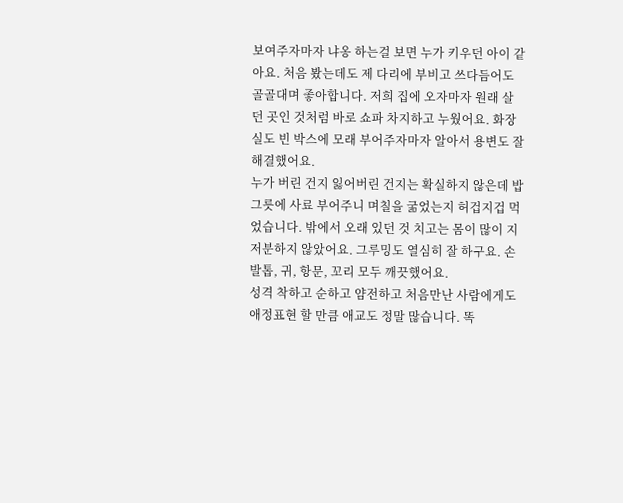보여주자마자 냐옹 하는걸 보면 누가 키우던 아이 같아요. 처음 봤는데도 제 다리에 부비고 쓰다듬어도 골골대며 좋아합니다. 저희 집에 오자마자 원래 살던 곳인 것처럼 바로 쇼파 차지하고 누웠어요. 화장실도 빈 박스에 모래 부어주자마자 알아서 용변도 잘 해결했어요.
누가 버린 건지 잃어버린 건지는 확실하지 않은데 밥그릇에 사료 부어주니 며칠을 굶었는지 허겁지겁 먹었습니다. 밖에서 오래 있던 것 치고는 몸이 많이 지저분하지 않았어요. 그루밍도 열심히 잘 하구요. 손발톱, 귀, 항문, 꼬리 모두 깨끗했어요.
성격 착하고 순하고 얌전하고 처음만난 사람에게도 애정표현 할 만큼 애교도 정말 많습니다. 똑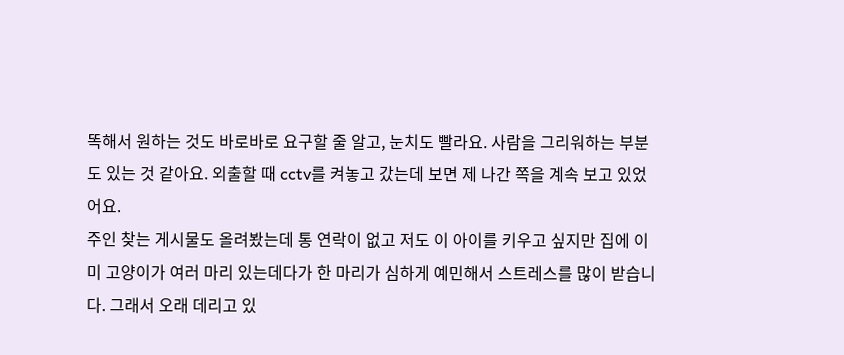똑해서 원하는 것도 바로바로 요구할 줄 알고, 눈치도 빨라요. 사람을 그리워하는 부분도 있는 것 같아요. 외출할 때 cctv를 켜놓고 갔는데 보면 제 나간 쪽을 계속 보고 있었어요.
주인 찾는 게시물도 올려봤는데 통 연락이 없고 저도 이 아이를 키우고 싶지만 집에 이미 고양이가 여러 마리 있는데다가 한 마리가 심하게 예민해서 스트레스를 많이 받습니다. 그래서 오래 데리고 있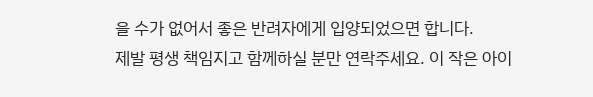을 수가 없어서 좋은 반려자에게 입양되었으면 합니다.
제발 평생 책임지고 함께하실 분만 연락주세요. 이 작은 아이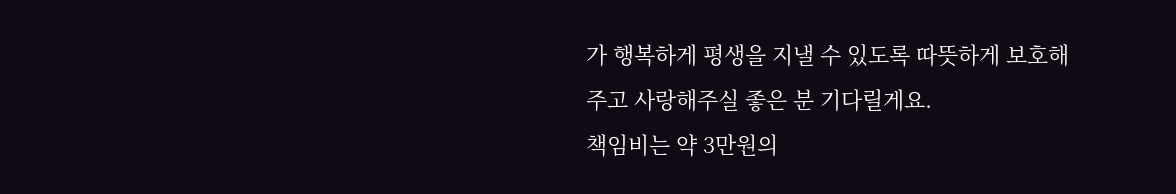가 행복하게 평생을 지낼 수 있도록 따뜻하게 보호해주고 사랑해주실 좋은 분 기다릴게요.
책임비는 약 3만원의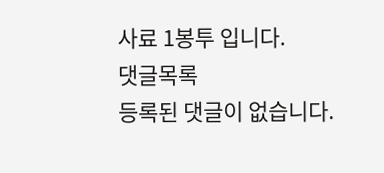사료 1봉투 입니다.
댓글목록
등록된 댓글이 없습니다.